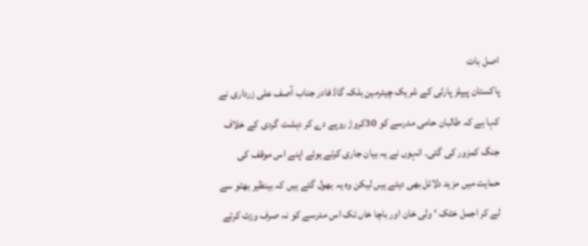اصل بات
پاکستان پیپلز پارٹی کے شریک چیئرمین بلکہ گاڈ فادر جناب آصف علی زرداری نے کہا ہے کہ طالبان حامی مدرسے کو 30کروڑ روپے دے کر دہشت گردی کے خلاف جنگ کمزور کی گئی۔ انہوں نے یہ بیان جاری کرتے ہوئے اپنے اس موقف کی حمایت میں مزید دلائل بھی دیئے ہیں لیکن وہ یہ بھول گئے ہیں کہ بینظیر بھٹو سے لے کر اجمل خٹک ‘ ولی خان اور باچا خاں تک اس مدرسے کو نہ صرف وزٹ کرتے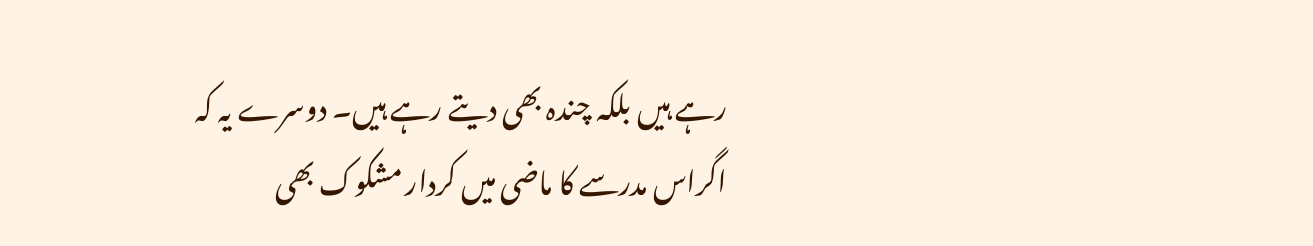رہے ہیں بلکہ چندہ بھی دیتے رہے ہیں۔ دوسرے یہ کہ اگراس مدرسے کا ماضی میں کردار مشکوک بھی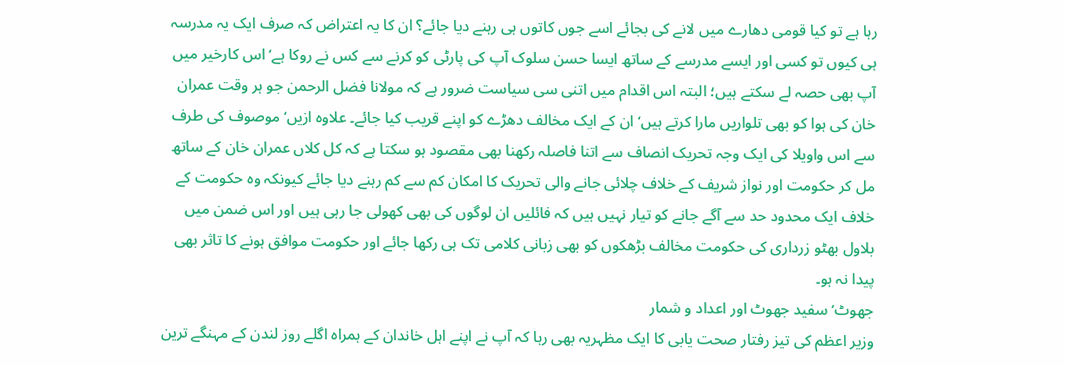رہا ہے تو کیا قومی دھارے میں لانے کی بجائے اسے جوں کاتوں ہی رہنے دیا جائے؟ ان کا یہ اعتراض کہ صرف ایک یہ مدرسہ ہی کیوں تو کسی اور ایسے مدرسے کے ساتھ ایسا حسن سلوک آپ کی پارٹی کو کرنے سے کس نے روکا ہے‘ اس کارخیر میں آپ بھی حصہ لے سکتے ہیں؛ البتہ اس اقدام میں اتنی سی سیاست ضرور ہے کہ مولانا فضل الرحمن جو ہر وقت عمران خان کی ہوا کو بھی تلواریں مارا کرتے ہیں‘ ان کے ایک مخالف دھڑے کو اپنے قریب کیا جائے۔ علاوہ ازیں‘ موصوف کی طرف سے اس واویلا کی ایک وجہ تحریک انصاف سے اتنا فاصلہ رکھنا بھی مقصود ہو سکتا ہے کہ کل کلاں عمران خان کے ساتھ مل کر حکومت اور نواز شریف کے خلاف چلائی جانے والی تحریک کا امکان کم سے کم رہنے دیا جائے کیونکہ وہ حکومت کے خلاف ایک محدود حد سے آگے جانے کو تیار نہیں ہیں کہ فائلیں ان لوگوں کی بھی کھولی جا رہی ہیں اور اس ضمن میں بلاول بھٹو زرداری کی حکومت مخالف بڑھکوں کو بھی زبانی کلامی تک ہی رکھا جائے اور حکومت موافق ہونے کا تاثر بھی پیدا نہ ہو۔
جھوٹ‘ سفید جھوٹ اور اعداد و شمار
وزیر اعظم کی تیز رفتار صحت یابی کا ایک مظہریہ بھی رہا کہ آپ نے اپنے اہل خاندان کے ہمراہ اگلے روز لندن کے مہنگے ترین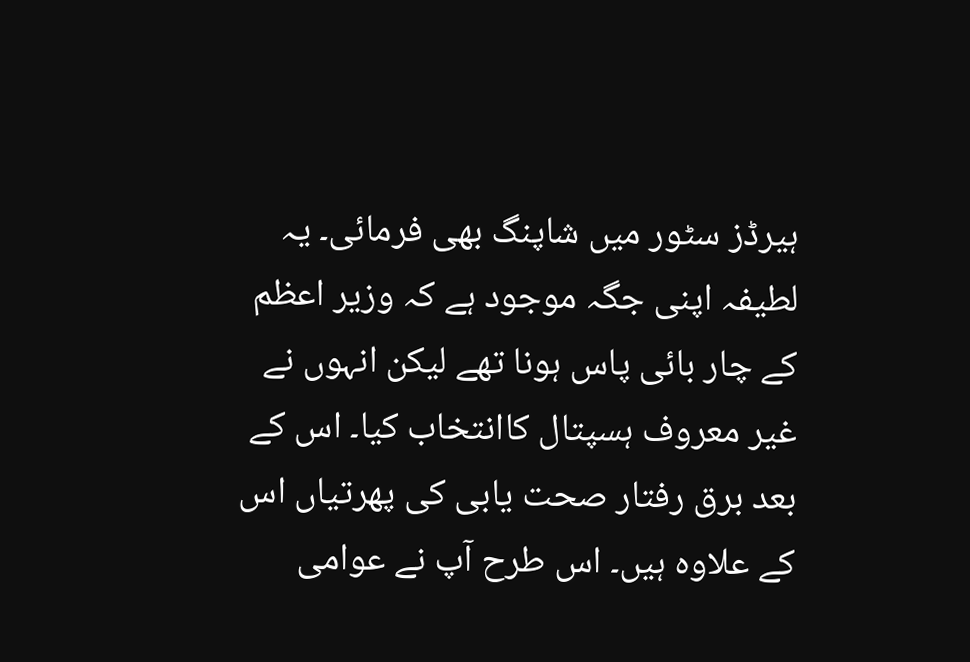ہیرڈز سٹور میں شاپنگ بھی فرمائی۔ یہ لطیفہ اپنی جگہ موجود ہے کہ وزیر اعظم کے چار بائی پاس ہونا تھے لیکن انہوں نے غیر معروف ہسپتال کاانتخاب کیا۔ اس کے بعد برق رفتار صحت یابی کی پھرتیاں اس کے علاوہ ہیں۔ اس طرح آپ نے عوامی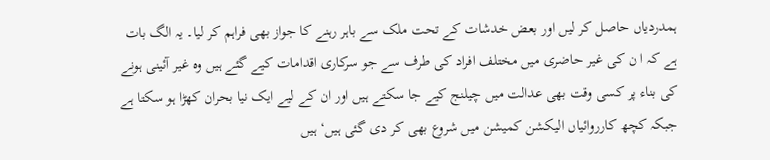ہمدردیاں حاصل کر لیں اور بعض خدشات کے تحت ملک سے باہر رہنے کا جواز بھی فراہم کر لیا۔ یہ الگ بات ہے کہ ا ن کی غیر حاضری میں مختلف افراد کی طرف سے جو سرکاری اقدامات کیے گئے ہیں وہ غیر آئینی ہونے کی بناء پر کسی وقت بھی عدالت میں چیلنج کیے جا سکتے ہیں اور ان کے لیے ایک نیا بحران کھڑا ہو سکتا ہے جبکہ کچھ کارروائیاں الیکشن کمیشن میں شروع بھی کر دی گئی ہیں‘ ہیں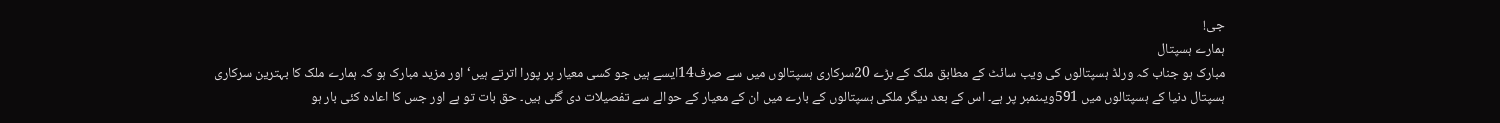جی!
ہمارے ہسپتال
مبارک ہو جناب کہ ورلڈ ہسپتالوں کی ویب سائٹ کے مطابق ملک کے بڑے 20سرکاری ہسپتالوں میں سے صرف14ایسے ہیں جو کسی معیار پر پورا اترتے ہیں‘ اور مزید مبارک ہو کہ ہمارے ملک کا بہترین سرکاری ہسپتال دنیا کے ہسپتالوں میں 591ویںنمبر پر ہے۔ اس کے بعد دیگر ملکی ہسپتالوں کے بارے میں ان کے معیار کے حوالے سے تفصیلات دی گئی ہیں۔ حق بات تو ہے اور جس کا اعادہ کئی بار ہو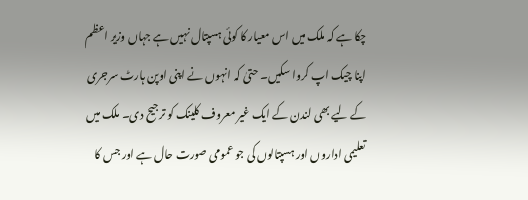چکا ہے کہ ملک میں اس معیار کا کوئی ہسپتال نہیں ہے جہاں وزیر اعظم اپنا چیک اپ کروا سکیں۔ حتیٰ کہ انہوں نے اپنی اوپن ہارٹ سرجری کے لیے بھی لندن کے ایک غیر معروف کلینک کو ترجیح دی۔ ملک میں تعلیمی اداروں اور ہسپتالوں کی جو عمومی صورت حال ہے اور جس کا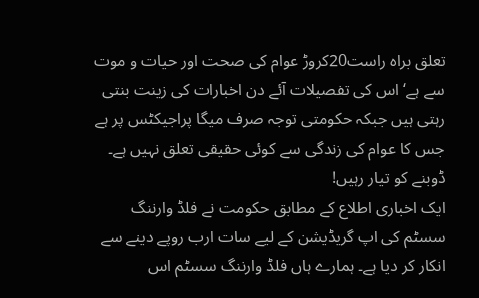تعلق براہ راست20کروڑ عوام کی صحت اور حیات و موت سے ہے‘ اس کی تفصیلات آئے دن اخبارات کی زینت بنتی رہتی ہیں جبکہ حکومتی توجہ صرف میگا پراجیکٹس پر ہے جس کا عوام کی زندگی سے کوئی حقیقی تعلق نہیں ہے۔
ڈوبنے کو تیار رہیں!
ایک اخباری اطلاع کے مطابق حکومت نے فلڈ وارننگ سسٹم کی اپ گریڈیشن کے لیے سات ارب روپے دینے سے انکار کر دیا ہے۔ ہمارے ہاں فلڈ وارننگ سسٹم اس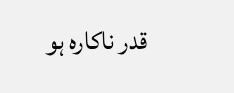قدر ناکارہ ہو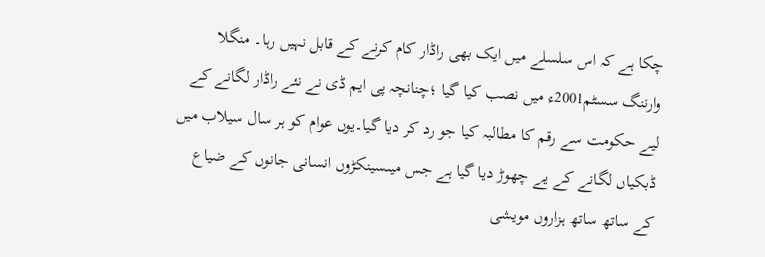چکا ہے کہ اس سلسلے میں ایک بھی راڈار کام کرنے کے قابل نہیں رہا۔ منگلا وارننگ سسٹم2001ء میں نصب کیا گیا ؛چنانچہ پی ایم ڈی نے نئے راڈار لگانے کے لیے حکومت سے رقم کا مطالبہ کیا جو رد کر دیا گیا۔یوں عوام کو ہر سال سیلاب میں ڈبکیاں لگانے کے یے چھوڑ دیا گیا ہے جس میںسینکڑوں انسانی جانوں کے ضیاع کے ساتھ ساتھ ہزاروں مویشی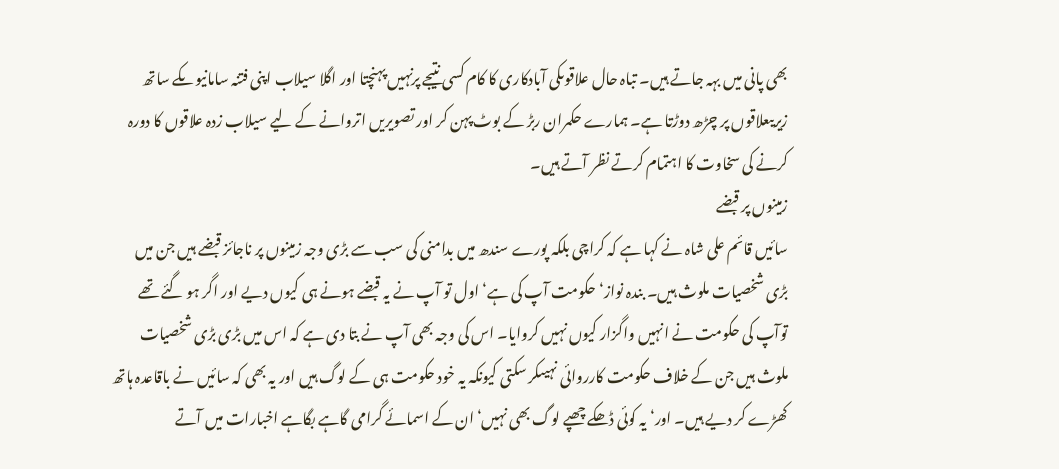بھی پانی میں بہہ جاتے ہیں۔ تباہ حال علاقوںکی آبادکاری کا کام کسی نتیجے پرنہیں پہنچتا اور اگلا سیلاب اپنی فتنہ سامانیوںکے ساتھ زیریںعلاقوں پر چڑھ دوڑتا ہے۔ ہمارے حکمران ربڑ کے بوٹ پہن کر اور تصویریں اتروانے کے لیے سیلاب زدہ علاقوں کا دورہ کرنے کی سخاوت کا اہتمام کرتے نظر آتے ہیں۔
زمینوں پر قبضے
سائیں قائم علی شاہ نے کہا ہے کہ کراچی بلکہ پورے سندھ میں بدامنی کی سب سے بڑی وجہ زمینوں پر ناجائز قبضے ہیں جن میں بڑی شخصیات ملوث ہیں۔ بندہ نواز‘ حکومت آپ کی ہے‘ اول تو آپ نے یہ قبضے ہونے ہی کیوں دیے اور اگر ہو گئے تھے توآپ کی حکومت نے انہیں واگزار کیوں نہیں کروایا۔ اس کی وجہ بھی آپ نے بتا دی ہے کہ اس میں بڑی بڑی شخصیات ملوث ہیں جن کے خلاف حکومت کارروائی نہیںکر سکتی کیونکہ یہ خود حکومت ہی کے لوگ ہیں اور یہ بھی کہ سائیں نے باقاعدہ ہاتھ کھڑے کر دیے ہیں۔ اور‘ یہ کوئی ڈھکے چھپے لوگ بھی نہیں‘ان کے اسمائے گرامی گاہے بگاہے اخبارات میں آتے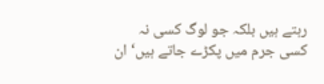رہتے ہیں بلکہ جو لوگ کسی نہ کسی جرم میں پکڑے جاتے ہیں‘ ان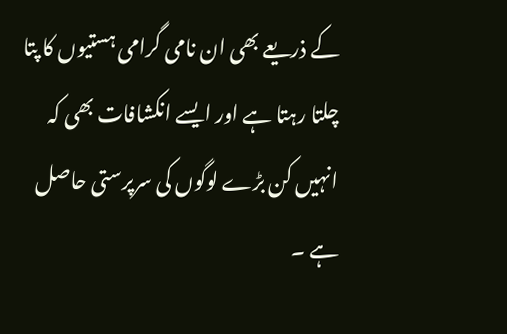کے ذریعے بھی ان نامی گرامی ہستیوں کا پتا چلتا رہتا ہے اور ایسے انکشافات بھی کہ انہیں کن بڑے لوگوں کی سرپرستی حاصل ہے ۔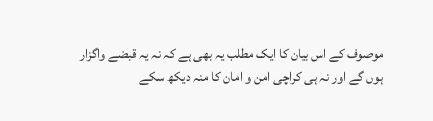موصوف کے اس بیان کا ایک مطلب یہ بھی ہے کہ نہ یہ قبضے واگزار ہوں گے اور نہ ہی کراچی امن و امان کا منہ دیکھ سکے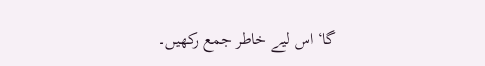گا‘ اس لیے خاطر جمع رکھیں۔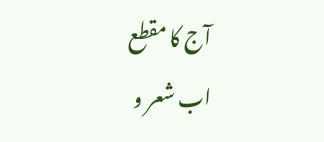آج کا مقطع
اب شعر و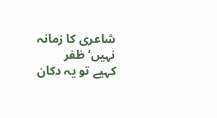شاعری کا زمانہ نہیں‘ ظفر
کہیے تو یہ دکان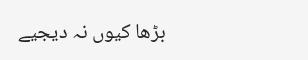بڑھا کیوں نہ دیجیے